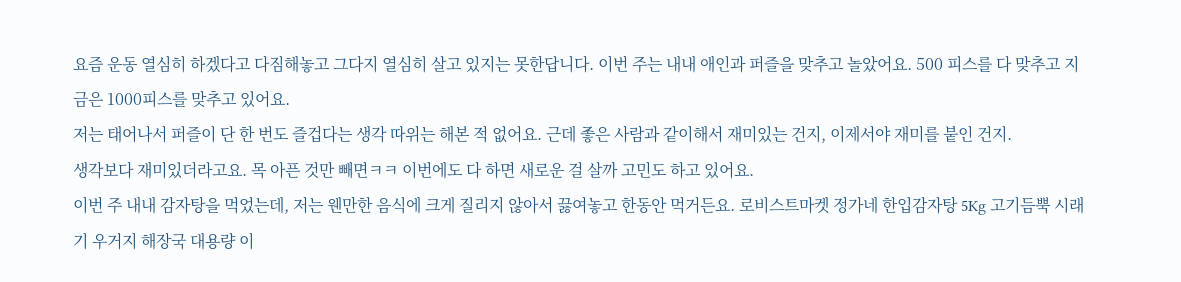요즘 운동 열심히 하겠다고 다짐해놓고 그다지 열심히 살고 있지는 못한답니다. 이번 주는 내내 애인과 퍼즐을 맞추고 놀았어요. 500 피스를 다 맞추고 지금은 1000피스를 맞추고 있어요.
저는 태어나서 퍼즐이 단 한 번도 즐겁다는 생각 따위는 해본 적 없어요. 근데 좋은 사람과 같이해서 재미있는 건지, 이제서야 재미를 붙인 건지.
생각보다 재미있더라고요. 목 아픈 것만 빼면ㅋㅋ 이번에도 다 하면 새로운 걸 살까 고민도 하고 있어요.
이번 주 내내 감자탕을 먹었는데, 저는 웬만한 음식에 크게 질리지 않아서 끓여놓고 한동안 먹거든요. 로비스트마켓 정가네 한입감자탕 5Kg 고기듬뿍 시래기 우거지 해장국 대용량 이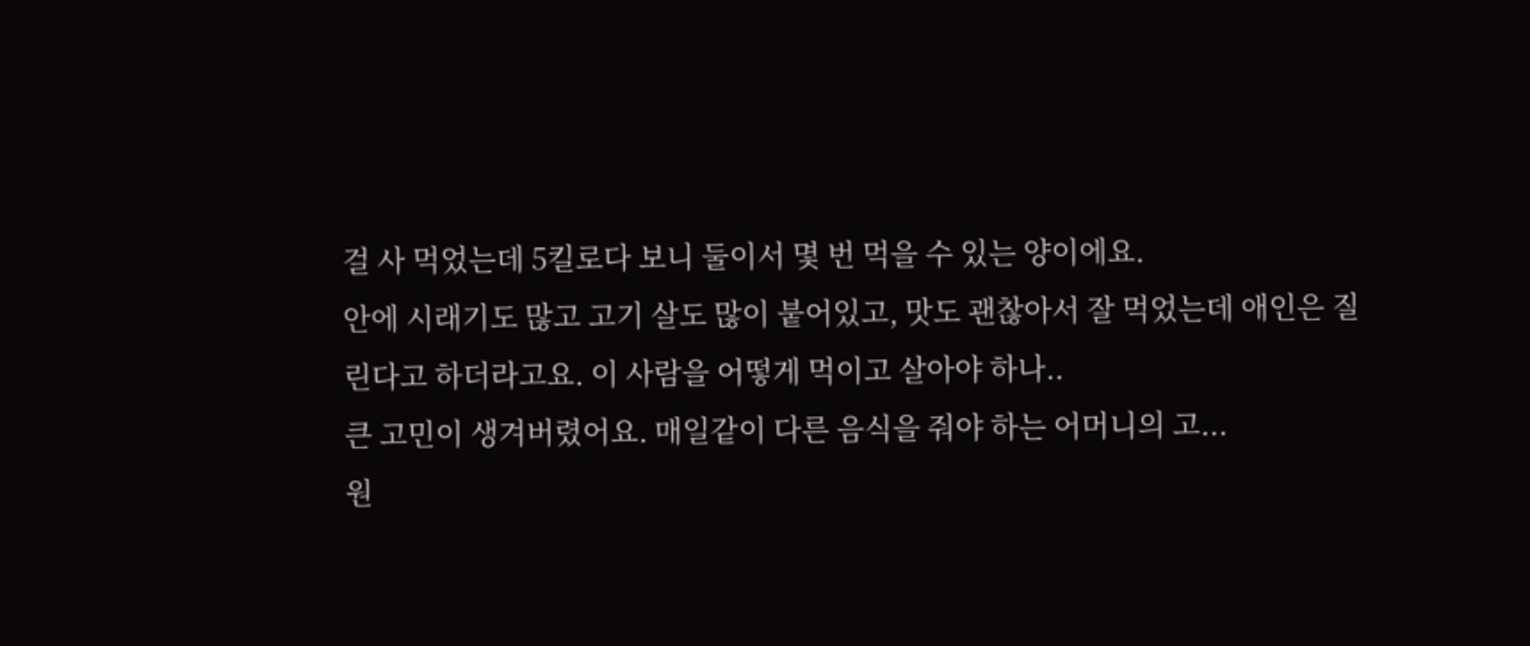걸 사 먹었는데 5킬로다 보니 둘이서 몇 번 먹을 수 있는 양이에요.
안에 시래기도 많고 고기 살도 많이 붙어있고, 맛도 괜찮아서 잘 먹었는데 애인은 질린다고 하더라고요. 이 사람을 어떻게 먹이고 살아야 하나..
큰 고민이 생겨버렸어요. 매일같이 다른 음식을 줘야 하는 어머니의 고...
원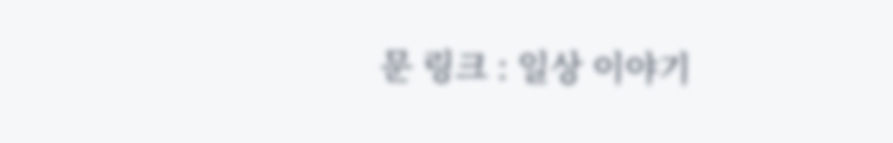문 링크 : 일상 이야기